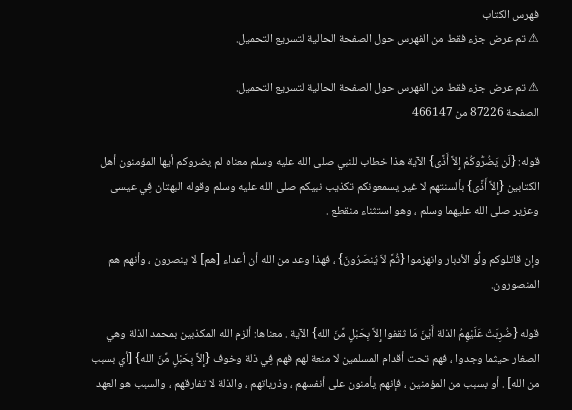فهرس الكتاب
⚠ تم عرض جزء فقط من الفهرس حول الصفحة الحالية لتسريع التحميل.

⚠ تم عرض جزء فقط من الفهرس حول الصفحة الحالية لتسريع التحميل.
الصفحة 87226 من 466147

قوله: {لَن يَضُرُّوكُمْ إِلاَّ أَذًى} الآية هذا خطاب للنبي صلى الله عليه وسلم معناه لم يضروكم أيها المؤمنون أهل الكتابين {إِلاَّ أَذًى} بألسنتهم لا غير يسمعونكم تكذيب نبيكم صلى الله عليه وسلم وقوله البهتان فِي عيسى وعزير صلى الله عليهما وسلم ، وهو استثناء منقطع .

وإن قاتلوكم ولُّو الأدبار وانهزموا {ثُمَّ لاَ يُنصَرُونَ} ، فهذا وعد من الله أن أعداء [هم] لا ينصرون ، وأنهم هم المنصورون.

قوله {ضُرِبَتْ عَلَيْهِمُ الذلة أَيْنَ مَا ثقفوا إِلاَّ بِحَبْلٍ مِّنَ الله} الآية . معناها: ألزم الله المكذبين بمحمد الذلة وهي الصغار حيثما وجدوا ، فهم تحت أقدام المسلمين لا منعة لهم فهم فِي ذلة وخوف {إِلاَّ بِحَبْلٍ مِّنَ الله} [أي بسبب من الله] . أو بسبب من المؤمنين ، فإنهم يأمنون على أنفسهم ، وذرياتهم ، والذلة لا تفارقهم ، والسبب هو العهد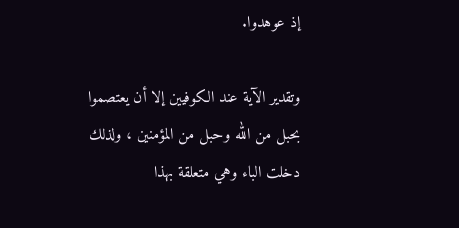إذ عوهدوا.

وتقدير الآية عند الكوفيين إلا أن يعتصموا بحبل من الله وحبل من المؤمنين ، ولذلك دخلت الباء وهي متعلقة بهذا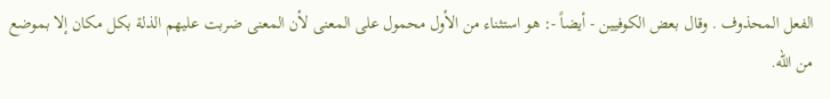الفعل المحذوف . وقال بعض الكوفيين - أيضاً -: هو استثناء من الأول محمول على المعنى لأن المعنى ضربت عليهم الذلة بكل مكان إلا بموضع من الله.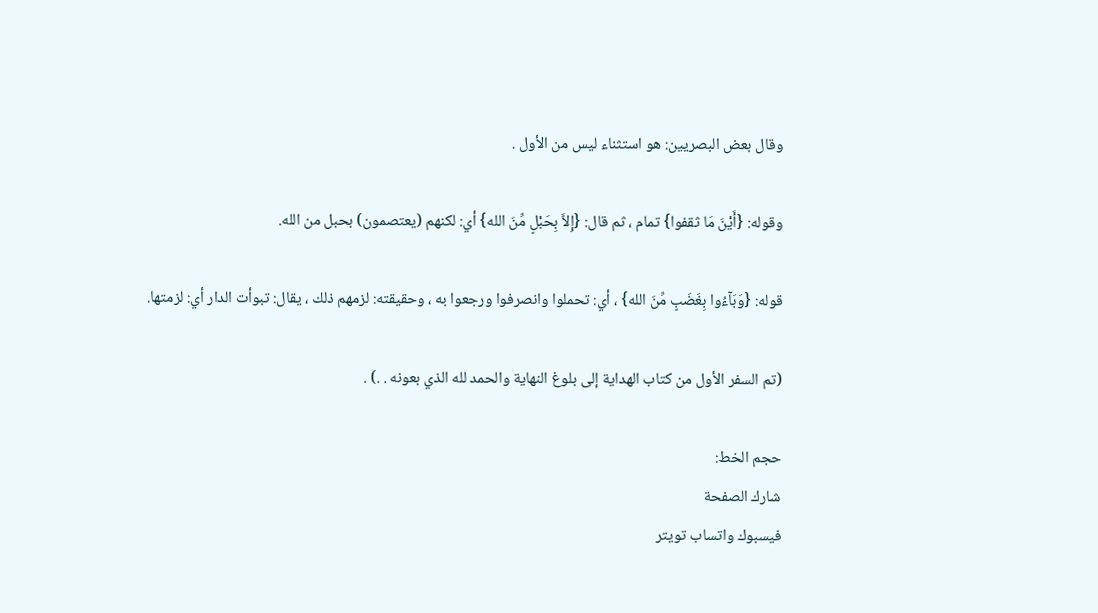وقال بعض البصريين: هو استثناء ليس من الأول .

وقوله: {أَيْنَ مَا ثقفوا} تمام ، ثم قال: {إِلاَّ بِحَبْلٍ مِّنَ الله} أي: لكنهم (يعتصمون) بحبل من الله.

قوله: {وَبَآءُوا بِغَضَبٍ مِّنَ الله} ، أي: تحملوا وانصرفوا ورجعوا به ، وحقيقته: لزمهم ذلك ، يقال: تبوأت الدار أي: لزمتها.

(تم السفر الأول من كتاب الهداية إلى بلوغ النهاية والحمد لله الذي بعونه . .) .

حجم الخط:
شارك الصفحة
فيسبوك واتساب تويتر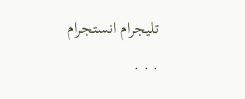تليجرام انستجرام
. . .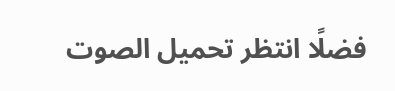فضلًا انتظر تحميل الصوت